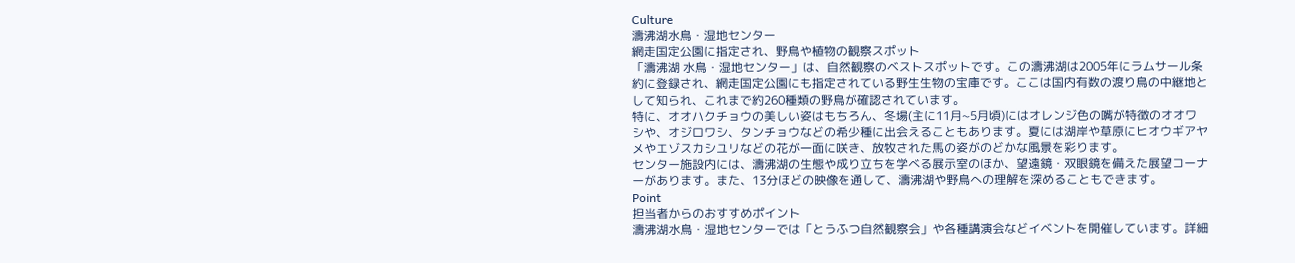Culture
濤沸湖水鳥・湿地センター
網走国定公園に指定され、野鳥や植物の観察スポット
「濤沸湖 水鳥・湿地センター」は、自然観察のベストスポットです。この濤沸湖は2005年にラムサール条約に登録され、網走国定公園にも指定されている野生生物の宝庫です。ここは国内有数の渡り鳥の中継地として知られ、これまで約260種類の野鳥が確認されています。
特に、オオハクチョウの美しい姿はもちろん、冬場(主に11月~5月頃)にはオレンジ色の嘴が特徴のオオワシや、オジロワシ、タンチョウなどの希少種に出会えることもあります。夏には湖岸や草原にヒオウギアヤメやエゾスカシユリなどの花が一面に咲き、放牧された馬の姿がのどかな風景を彩ります。
センター施設内には、濤沸湖の生態や成り立ちを学べる展示室のほか、望遠鏡・双眼鏡を備えた展望コーナーがあります。また、13分ほどの映像を通して、濤沸湖や野鳥への理解を深めることもできます。
Point
担当者からのおすすめポイント
濤沸湖水鳥・湿地センターでは「とうふつ自然観察会」や各種講演会などイベントを開催しています。詳細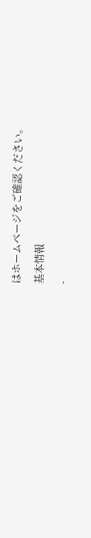はホームページをご確認ください。
基本情報
-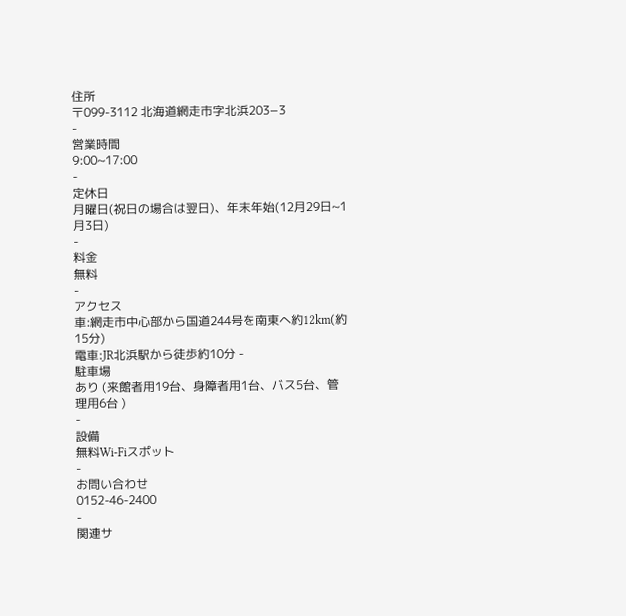住所
〒099-3112 北海道網走市字北浜203−3
-
営業時間
9:00~17:00
-
定休日
月曜日(祝日の場合は翌日)、年末年始(12月29日~1月3日)
-
料金
無料
-
アクセス
車:網走市中心部から国道244号を南東へ約12km(約15分)
電車:JR北浜駅から徒歩約10分 -
駐車場
あり (来館者用19台、身障者用1台、バス5台、管理用6台 )
-
設備
無料Wi-Fiスポット
-
お問い合わせ
0152-46-2400
-
関連サ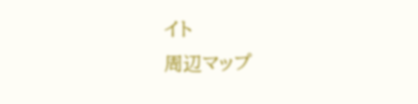イト
周辺マップ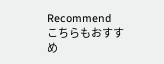Recommend
こちらもおすすめ